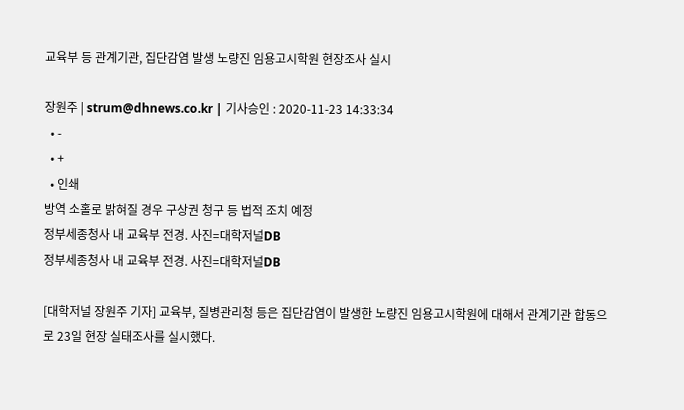교육부 등 관계기관, 집단감염 발생 노량진 임용고시학원 현장조사 실시

장원주 | strum@dhnews.co.kr | 기사승인 : 2020-11-23 14:33:34
  • -
  • +
  • 인쇄
방역 소홀로 밝혀질 경우 구상권 청구 등 법적 조치 예정
정부세종청사 내 교육부 전경. 사진=대학저널DB
정부세종청사 내 교육부 전경. 사진=대학저널DB

[대학저널 장원주 기자] 교육부, 질병관리청 등은 집단감염이 발생한 노량진 임용고시학원에 대해서 관계기관 합동으로 23일 현장 실태조사를 실시했다.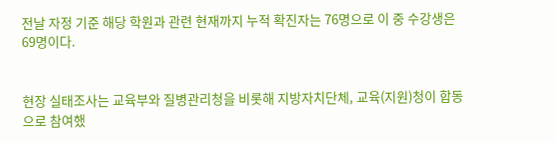전날 자정 기준 해당 학원과 관련 현재까지 누적 확진자는 76명으로 이 중 수강생은 69명이다.


현장 실태조사는 교육부와 질병관리청을 비롯해 지방자치단체, 교육(지원)청이 합동으로 참여했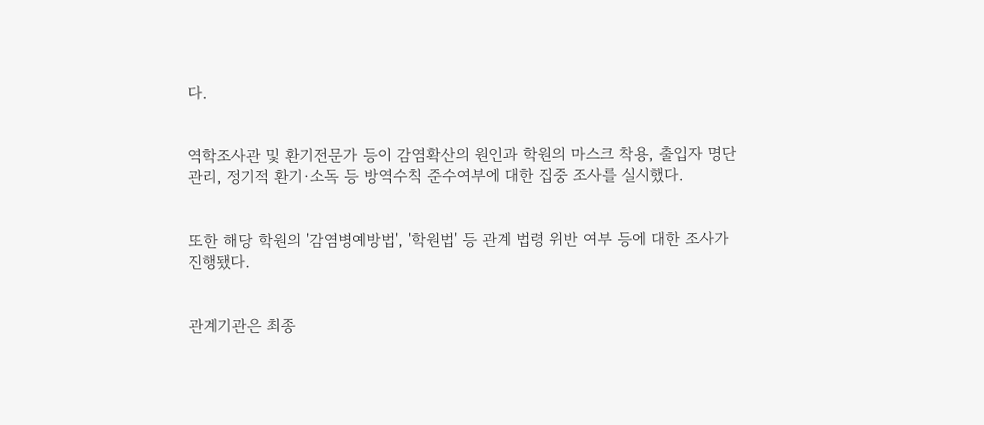다.


역학조사관 및 환기전문가 등이 감염확산의 원인과 학원의 마스크 착용, 출입자 명단관리, 정기적 환기·소독 등 방역수칙 준수여부에 대한 집중 조사를 실시했다.


또한 해당 학원의 '감염병예방법', '학원법' 등 관계 법령 위반 여부 등에 대한 조사가 진행됐다.


관계기관은 최종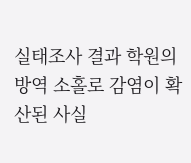실태조사 결과 학원의 방역 소홀로 감염이 확산된 사실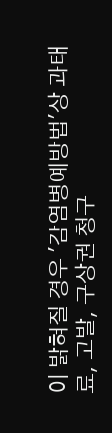이 밝혀질 경우 '감염병예방법'상 과태료, 고발, 구상권 청구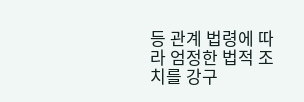등 관계 법령에 따라 엄정한 법적 조치를 강구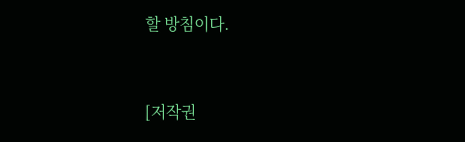할 방침이다.


[저작권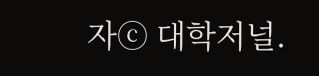자ⓒ 대학저널.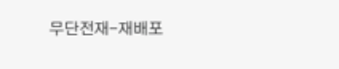무단전재-재배포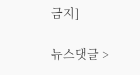금지]

뉴스댓글 >